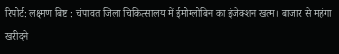रिपोर्ट: लक्ष्मण बिष्ट : चंपावत जिला चिकित्सालय में ईमोग्लोबिन का इंजेक्शन खत्म। बाजार से महंगा खरीदने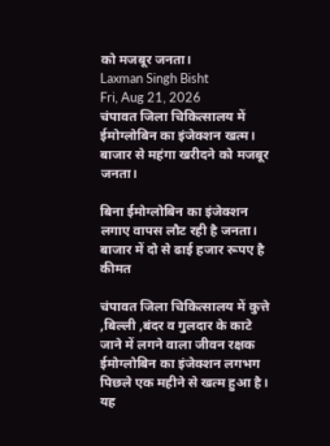को मजबूर जनता।
Laxman Singh Bisht
Fri, Aug 21, 2026
चंपावत जिला चिकित्सालय में ईमोग्लोबिन का इंजेक्शन खत्म। बाजार से महंगा खरीदने को मजबूर जनता।

बिना ईमोग्लोबिन का इंजेक्शन लगाए वापस लौट रही है जनता। बाजार में दो से ढाई हजार रूपए है कीमत

चंपावत जिला चिकित्सालय में कुत्ते ,बिल्ली ,बंदर व गुलदार के काटे जाने में लगने वाला जीवन रक्षक ईमोग्लोबिन का इंजेक्शन लगभग पिछले एक महीने से खत्म हुआ है। यह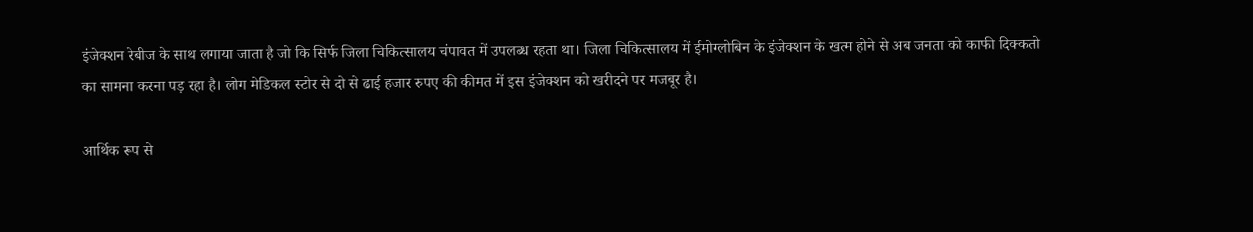इंजेक्शन रेबीज के साथ लगाया जाता है जो कि सिर्फ जिला चिकित्सालय चंपावत में उपलब्ध रहता था। जिला चिकित्सालय में ईमोग्लोबिन के इंजेक्शन के खत्म होने से अब जनता को काफी दिक्कतो का सामना करना पड़ रहा है। लोग मेडिकल स्टोर से दो से ढाई हजार रुपए की कीमत में इस इंजेक्शन को खरीदने पर मजबूर है।

आर्थिक रूप से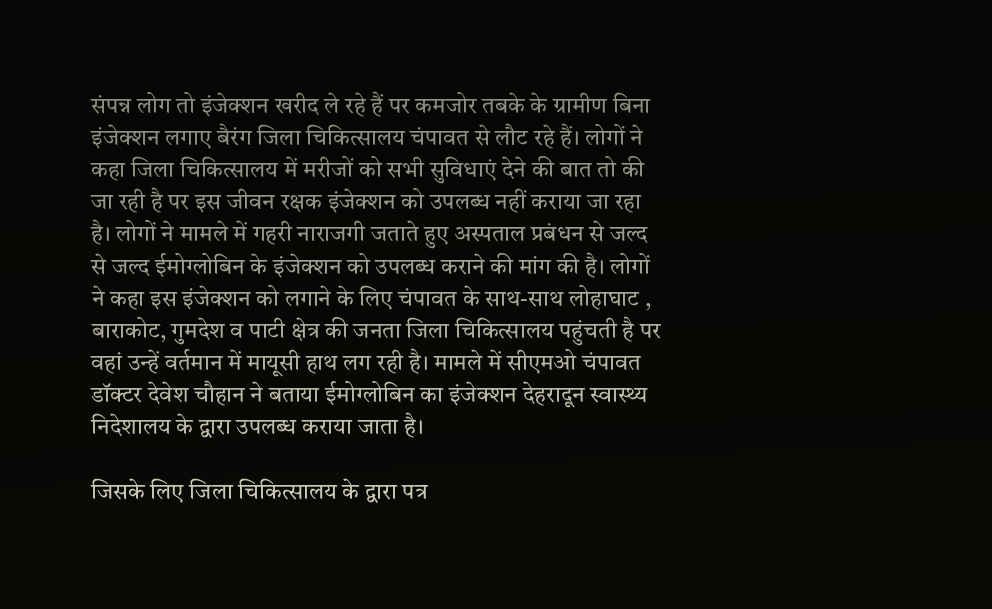संपन्न लोग तो इंजेक्शन खरीद ले रहे हैं पर कमजोर तबके के ग्रामीण बिना इंजेक्शन लगाए बैरंग जिला चिकित्सालय चंपावत से लौट रहे हैं। लोगों ने कहा जिला चिकित्सालय में मरीजों को सभी सुविधाएं देने की बात तो की जा रही है पर इस जीवन रक्षक इंजेक्शन को उपलब्ध नहीं कराया जा रहा है। लोगों ने मामले में गहरी नाराजगी जताते हुए अस्पताल प्रबंधन से जल्द से जल्द ईमोग्लोबिन के इंजेक्शन को उपलब्ध कराने की मांग की है। लोगों ने कहा इस इंजेक्शन को लगाने के लिए चंपावत के साथ-साथ लोहाघाट , बाराकोट, गुमदेश व पाटी क्षेत्र की जनता जिला चिकित्सालय पहुंचती है पर वहां उन्हें वर्तमान में मायूसी हाथ लग रही है। मामले में सीएमओ चंपावत डॉक्टर देवेश चौहान ने बताया ईमोग्लोबिन का इंजेक्शन देहरादून स्वास्थ्य निदेशालय के द्वारा उपलब्ध कराया जाता है।

जिसके लिए जिला चिकित्सालय के द्वारा पत्र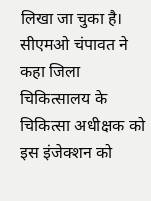लिखा जा चुका है। सीएमओ चंपावत ने कहा जिला चिकित्सालय के चिकित्सा अधीक्षक को इस इंजेक्शन को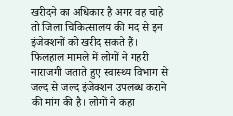खरीदने का अधिकार है अगर वह चाहे तो जिला चिकित्सालय की मद से इन इंजेक्शनों को खरीद सकते हैं। फिलहाल मामले में लोगों ने गहरी नाराजगी जताते हुए स्वास्थ्य विभाग से जल्द से जल्द इंजेक्शन उपलब्ध कराने की मांग की है। लोगों ने कहा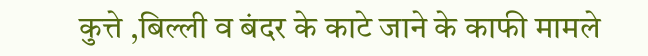कुत्ते ,बिल्ली व बंदर के काटे जाने के काफी मामले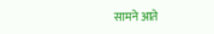सामने आते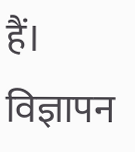हैं।
विज्ञापन